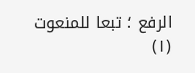الرفع ؛ تبعا للمنعوت (١)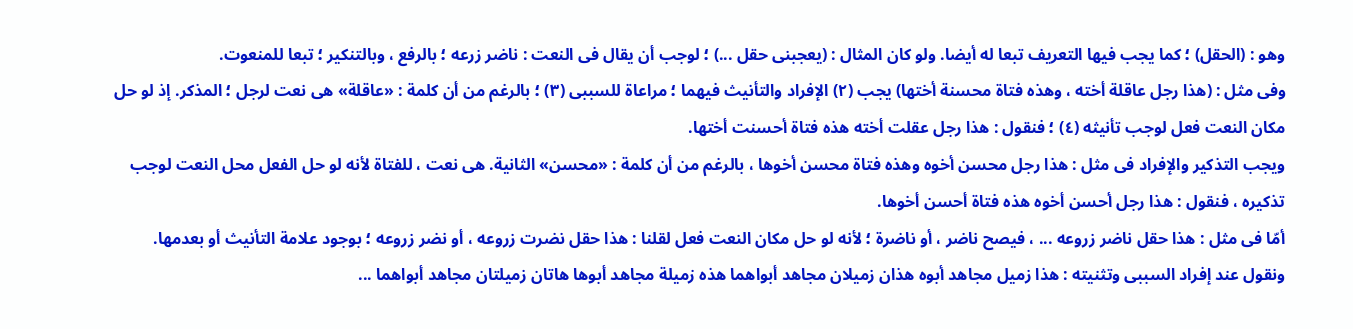وهو : (الحقل) ؛ كما يجب فيها التعريف تبعا له أيضا. ولو كان المثال : (يعجبنى حقل ...) ؛ لوجب أن يقال فى النعت : ناضر زرعه ؛ بالرفع ، وبالتنكير ؛ تبعا للمنعوت.
وفى مثل : (هذا رجل عاقلة أخته ، وهذه فتاة محسنة أختها) يجب (٢) الإفراد والتأنيث فيهما ؛ مراعاة للسببى (٣) ؛ بالرغم من أن كلمة : «عاقلة» هى نعت لرجل ؛ المذكر. إذ لو حل مكان النعت فعل لوجب تأنيثه (٤) ؛ فنقول : هذا رجل عقلت أخته هذه فتاة أحسنت أختها.
ويجب التذكير والإفراد فى مثل : هذا رجل محسن أخوه وهذه فتاة محسن أخوها ، بالرغم من أن كلمة : «محسن» الثانية. هى نعت ، للفتاة لأنه لو حل الفعل محل النعت لوجب تذكيره ، فنقول : هذا رجل أحسن أخوه هذه فتاة أحسن أخوها.
أمّا فى مثل : هذا حقل ناضر زروعه ... ، فيصح ناضر ، أو ناضرة ؛ لأنه لو حل مكان النعت فعل لقلنا : هذا حقل نضرت زروعه ، أو نضر زروعه ؛ بوجود علامة التأنيث أو بعدمها.
ونقول عند إفراد السببى وتثنيته : هذا زميل مجاهد أبوه هذان زميلان مجاهد أبواهما هذه زميلة مجاهد أبوها هاتان زميلتان مجاهد أبواهما ...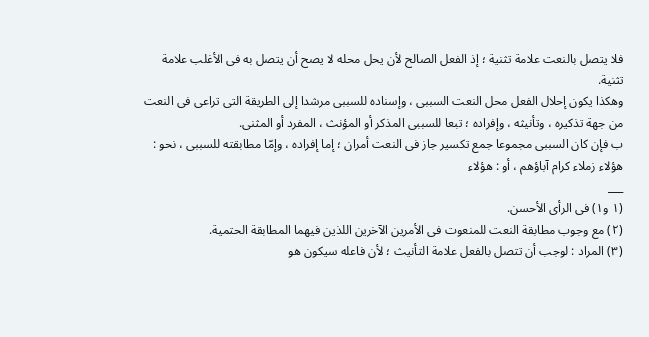فلا يتصل بالنعت علامة تثنية ؛ إذ الفعل الصالح لأن يحل محله لا يصح أن يتصل به فى الأغلب علامة تثنية.
وهكذا يكون إحلال الفعل محل النعت السببى ، وإسناده للسببى مرشدا إلى الطريقة التى تراعى فى النعت من جهة تذكيره ، وتأنيثه ، وإفراده ؛ تبعا للسببى المذكر أو المؤنث ، المفرد أو المثنى.
ب فإن كان السببى مجموعا جمع تكسير جاز فى النعت أمران ؛ إما إفراده ، وإمّا مطابقته للسببى ، نحو : هؤلاء زملاء كرام آباؤهم ، أو : هؤلاء
___
(١ و١) فى الرأى الأحسن.
(٢) مع وجوب مطابقة النعت للمنعوت فى الأمرين الآخرين اللذين فيهما المطابقة الحتمية.
(٣) المراد : لوجب أن تتصل بالفعل علامة التأنيث ؛ لأن فاعله سيكون هو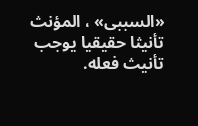«السببى» ، المؤنث تأنيثا حقيقيا يوجب تأنيث فعله.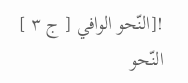![النّحو الوافي [ ج ٣ ] النّحو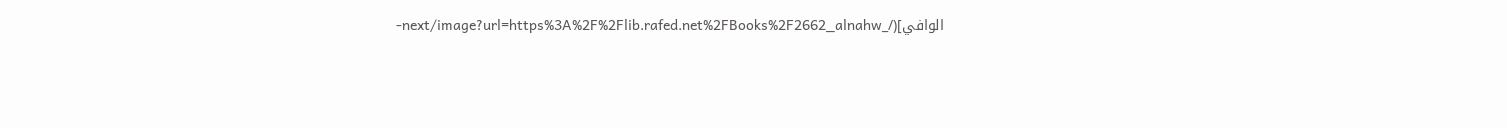الوافي](/_next/image?url=https%3A%2F%2Flib.rafed.net%2FBooks%2F2662_alnahw-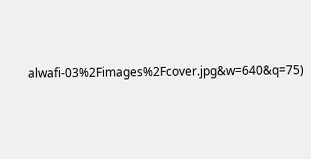alwafi-03%2Fimages%2Fcover.jpg&w=640&q=75)